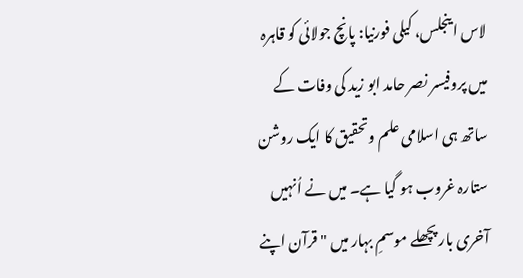لاس اینجلس، کیلی فورنیا: پانچ جولائی کو قاہرہ میں پروفیسر نصر حامد ابو زید کی وفات کے ساتھ ہی اسلامی علم وتحقیق کا ایک روشن ستارہ غروب ہو گیا ہے۔ میں نے اُنہیں آخری بار پچھلے موسمِ بہار میں " قرآن اپنے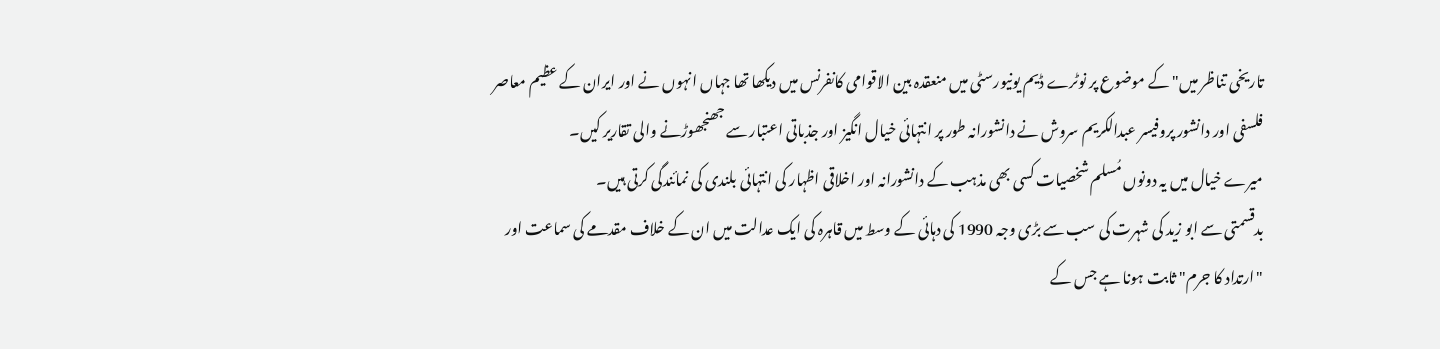تاریخی تناظر میں" کے موضوع پر نوٹرے ڈیم یونیورسٹی میں منعقدہ بین الاقوامی کانفرنس میں دیکھا تھا جہاں انہوں نے اور ایران کے عظیم معاصر فلسفی اور دانشور پروفیسر عبدالکریم سروش نے دانشورانہ طور پر انتہائی خیال انگیز اور جذباتی اعتبار سے جھنجھوڑنے والی تقاریر کیں۔
میرے خیال میں یہ دونوں مُسلم شخصیات کسی بھی مذہب کے دانشورانہ اور اخلاقی اظہار کی انتہائی بلندی کی نمائندگی کرتی ہیں۔
بدقسمتی سے ابو زید کی شہرت کی سب سے بڑی وجہ 1990 کی دہائی کے وسط میں قاہرہ کی ایک عدالت میں ان کے خلاف مقدمے کی سماعت اور "ارتداد کا جرم" ثابت ہونا ہے جس کے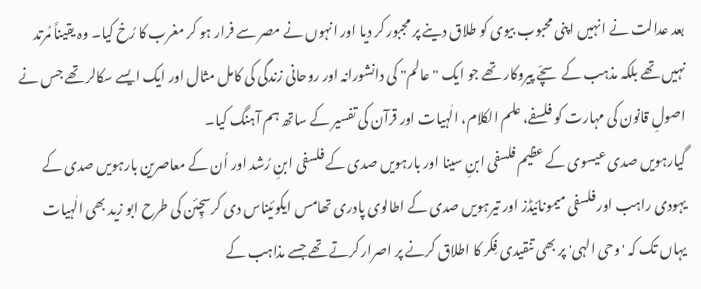بعد عدالت نے انہیں اپنی محبوب بیوی کو طلاق دینے پر مجبور کر دیا اور انہوں نے مصر سے فرار ہو کر مغرب کا رُخ کیا۔ وہ یقیناً مُرتد نہیں تھے بلکہ مذہب کے سچّے پیروکار تھے جو ایک "عالم" کی دانشورانہ اور روحانی زندگی کی کامل مثال اور ایک ایسے سکالر تھے جس نے اصولِ قانون کی مہارت کو فلسفے، علم الکلام، الٰہیات اور قرآن کی تفسیر کے ساتھ ہم آہنگ کیا۔
گیارہویں صدی عیسوی کے عظیم فلسفی ابنِ سینا اور بارہویں صدی کے فلسفی ابنِ رُشد اور اُن کے معاصرین بارہویں صدی کے یہودی راہب اور فلسفی میمونائیڈز اور تیرہویں صدی کے اطالوی پادری تھامس ایکوئیناس دی کرسچِئن کی طرح ابو زید بھی الٰہیات یہاں تک کہ 'وحی الہی' پر بھی تنقیدی فِکر کا اطلاق کرنے پر اصرار کرتے تھے جسے مذاہب کے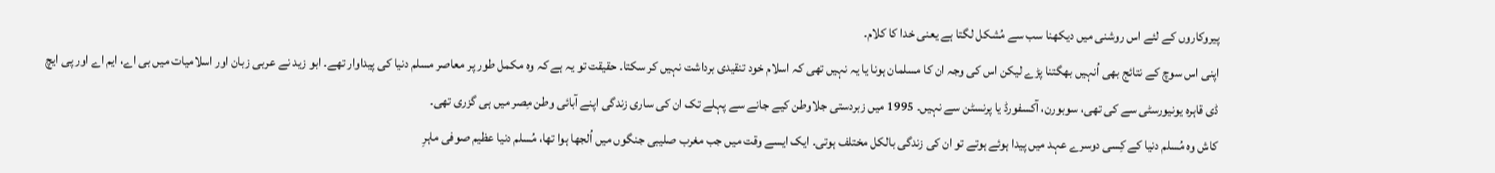پیروکاروں کے لئے اس روشنی میں دیکھنا سب سے مُشکل لگتا ہے یعنی خدا کا کلام۔
اپنی اس سوچ کے نتائج بھی اُنہیں بھگتنا پڑے لیکن اس کی وجہ ان کا مسلمان ہونا یا یہ نہیں تھی کہ اسلام خود تنقیدی برداشت نہیں کر سکتا۔ حقیقت تو یہ ہے کہ وہ مکمل طور پر معاصر مسلم دنیا کی پیداوار تھے۔ ابو زید نے عربی زبان اور اسلامیات میں بی اے، ایم اے اور پی ایچ ڈی قاہرہ یونیورسٹی سے کی تھی، سوبورن، آکسفورڈ یا پرنسٹن سے نہیں۔ 1995 میں زبردستی جلاوطن کیے جانے سے پہلے تک ان کی ساری زندگی اپنے آبائی وطن مِصر میں ہی گزری تھی۔
کاش وہ مُسلم دنیا کے کِسی دوسرے عہد میں پیدا ہوئے ہوتے تو ان کی زندگی بالکل مختلف ہوتی۔ ایک ایسے وقت میں جب مغرب صلیبی جنگوں میں اُلجھا ہوا تھا، مُسلم دنیا عظیم صوفی ماہرِ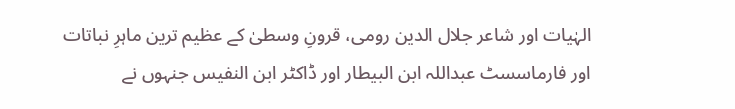الہٰیات اور شاعر جلال الدین رومی، قرونِ وسطیٰ کے عظیم ترین ماہرِ نباتات اور فارماسسٹ عبداللہ ابن البیطار اور ڈاکٹر ابن النفیس جنہوں نے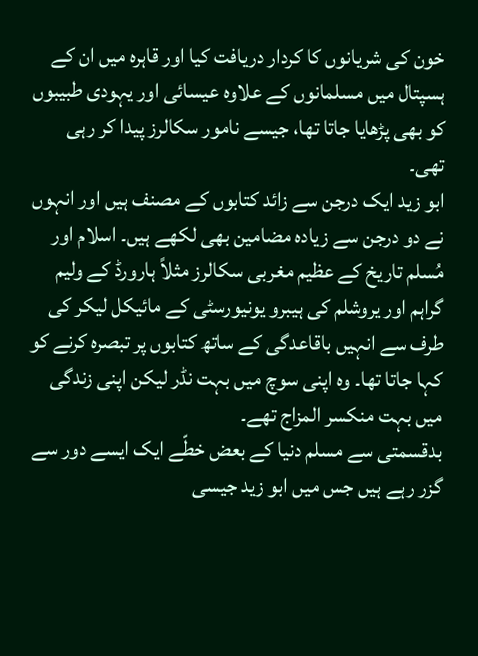خون کی شریانوں کا کردار دریافت کیا اور قاہرہ میں ان کے ہسپتال میں مسلمانوں کے علاوہ عیسائی اور یہودی طبیبوں کو بھی پڑھایا جاتا تھا، جیسے نامور سکالرز پیدا کر رہی تھی۔
ابو زید ایک درجن سے زائد کتابوں کے مصنف ہیں اور انہوں نے دو درجن سے زیادہ مضامین بھی لکھے ہیں۔ اسلام اور مُسلم تاریخ کے عظیم مغربی سکالرز مثلاً ہارورڈ کے ولیم گراہم اور یروشلم کی ہیبرو یونیورسٹی کے مائیکل لیکر کی طرف سے انہیں باقاعدگی کے ساتھ کتابوں پر تبصرہ کرنے کو کہا جاتا تھا۔ وہ اپنی سوچ میں بہت نڈر لیکن اپنی زندگی میں بہت منکسر المزاج تھے۔
بدقسمتی سے مسلم دنیا کے بعض خطّے ایک ایسے دور سے گزر رہے ہیں جس میں ابو زید جیسی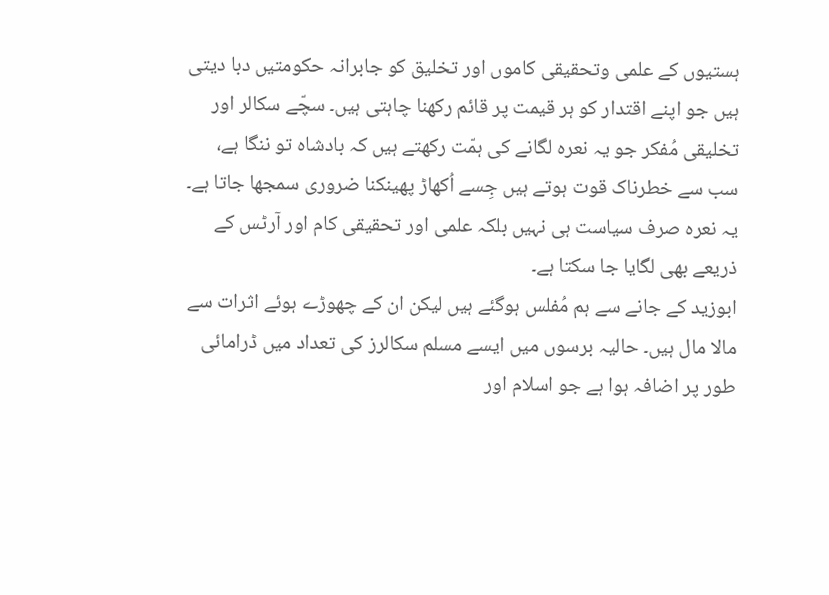ہستیوں کے علمی وتحقیقی کاموں اور تخلیق کو جابرانہ حکومتیں دبا دیتی ہیں جو اپنے اقتدار کو ہر قیمت پر قائم رکھنا چاہتی ہیں۔ سچّے سکالر اور تخلیقی مُفکر جو یہ نعرہ لگانے کی ہمّت رکھتے ہیں کہ بادشاہ تو ننگا ہے، سب سے خطرناک قوت ہوتے ہیں جِسے اُکھاڑ پھینکنا ضروری سمجھا جاتا ہے۔ یہ نعرہ صرف سیاست ہی نہیں بلکہ علمی اور تحقیقی کام اور آرٹس کے ذریعے بھی لگایا جا سکتا ہے۔
ابوزید کے جانے سے ہم مُفلس ہوگئے ہیں لیکن ان کے چھوڑے ہوئے اثرات سے مالا مال ہیں۔ حالیہ برسوں میں ایسے مسلم سکالرز کی تعداد میں ڈرامائی طور پر اضافہ ہوا ہے جو اسلام اور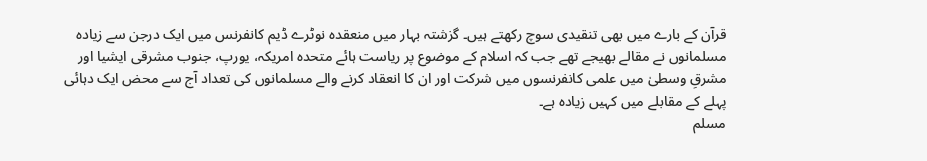قرآن کے بارے میں بھی تنقیدی سوچ رکھتے ہیں۔ گزشتہ بہار میں منعقدہ نوٹرے ڈیم کانفرنس میں ایک درجن سے زیادہ مسلمانوں نے مقالے بھیجے تھے جب کہ اسلام کے موضوع پر ریاست ہائے متحدہ امریکہ، یورپ، جنوب مشرقی ایشیا اور مشرقِ وسطیٰ میں علمی کانفرنسوں میں شرکت اور ان کا انعقاد کرنے والے مسلمانوں کی تعداد آج سے محض ایک دہائی پہلے کے مقابلے میں کہیں زیادہ ہے۔
مسلم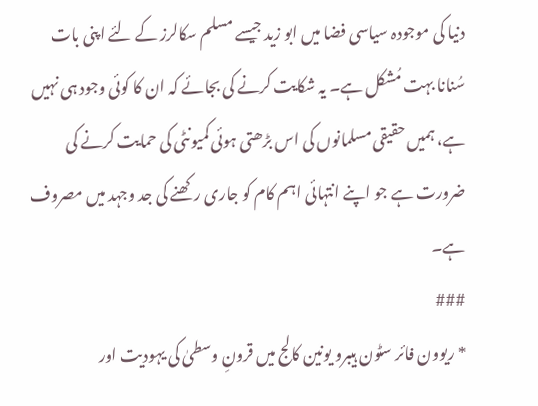دنیا کی موجودہ سیاسی فضا میں ابو زید جیسے مسلم سکالرز کے لئے اپنی بات سُنانا بہت مُشکل ہے۔ یہ شکایت کرنے کی بجائے کہ ان کا کوئی وجود ہی نہیں ہے، ہمیں حقیقی مسلمانوں کی اس بڑھتی ہوئی کمیونٹی کی حمایت کرنے کی ضرورت ہے جو اپنے انتہائی اہم کام کو جاری رکھنے کی جد وجہد میں مصروف ہے۔
###
* ریوون فائر سٹون ہیبرو یونین کالج میں قرونِ وسطیٰ کی یہودیت اور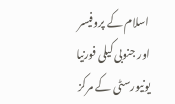اسلام کے پروفیسر اور جنوبی کیلی فورنیا یونیورسٹی کے مرکز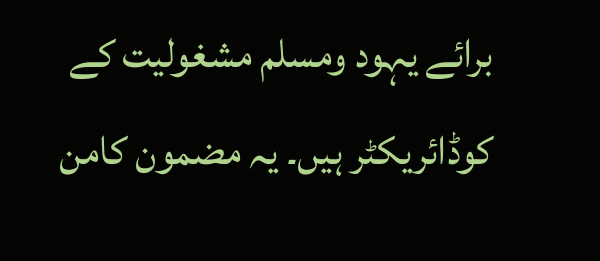برائے یہود ومسلم مشغولیت کے کوڈائریکٹر ہیں۔ یہ مضمون کامن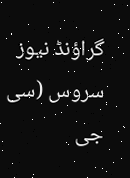گراؤنڈ نیوز سروس (سی جی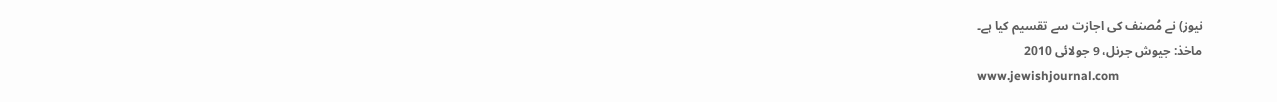نیوز) نے مُصنف کی اجازت سے تقسیم کیا ہے۔
ماخذ: جیوش جرنل، 9 جولائی 2010
www.jewishjournal.com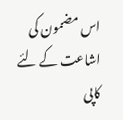اس مضمون کی اشاعت کے لئے کاپی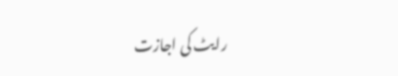رایٹ کی اجازت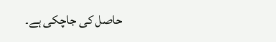حاصل کی جاچکی ہے۔